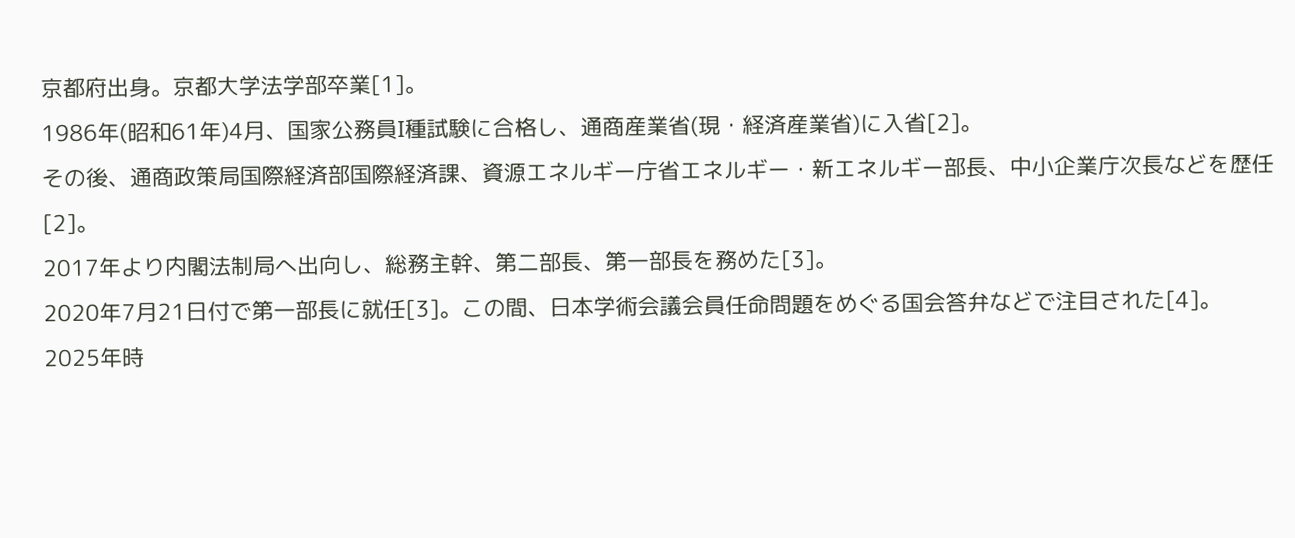京都府出身。京都大学法学部卒業[1]。
1986年(昭和61年)4月、国家公務員I種試験に合格し、通商産業省(現・経済産業省)に入省[2]。
その後、通商政策局国際経済部国際経済課、資源エネルギー庁省エネルギー・新エネルギー部長、中小企業庁次長などを歴任[2]。
2017年より内閣法制局へ出向し、総務主幹、第二部長、第一部長を務めた[3]。
2020年7月21日付で第一部長に就任[3]。この間、日本学術会議会員任命問題をめぐる国会答弁などで注目された[4]。
2025年時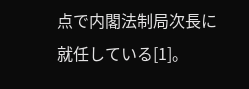点で内閣法制局次長に就任している[1]。